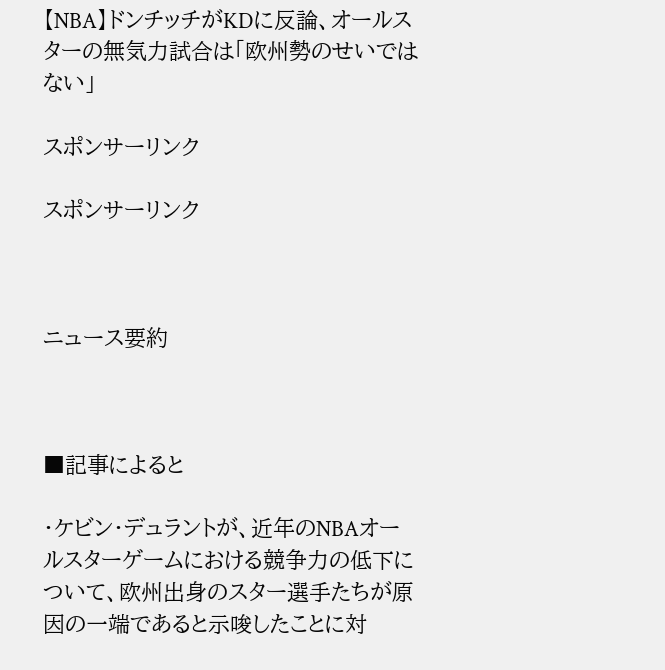【NBA】ドンチッチがKDに反論、オールスターの無気力試合は「欧州勢のせいではない」

スポンサーリンク

スポンサーリンク



ニュース要約



■記事によると

・ケビン・デュラントが、近年のNBAオールスターゲームにおける競争力の低下について、欧州出身のスター選手たちが原因の一端であると示唆したことに対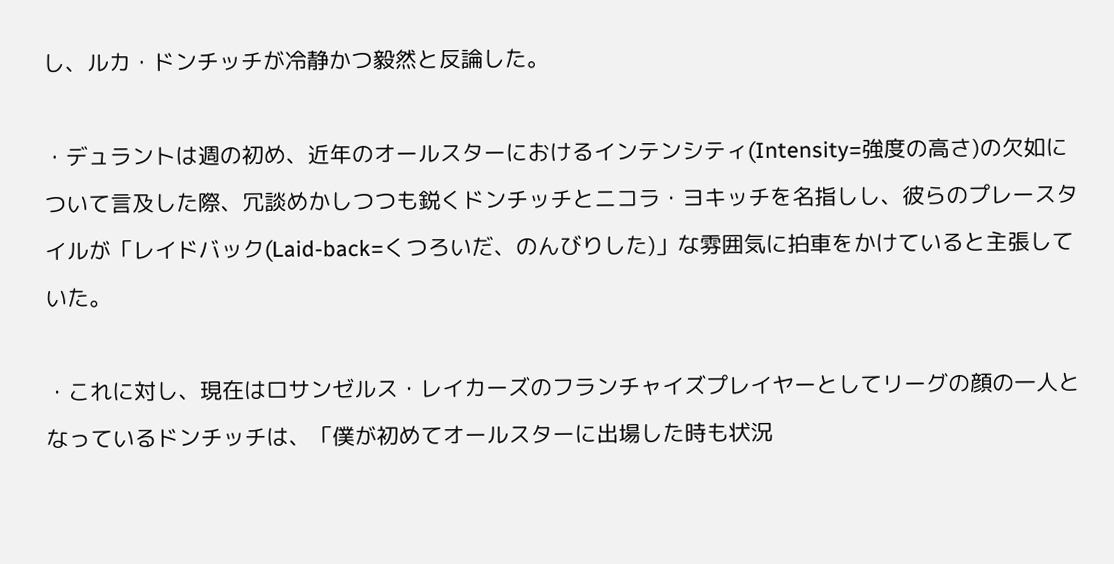し、ルカ・ドンチッチが冷静かつ毅然と反論した。

・デュラントは週の初め、近年のオールスターにおけるインテンシティ(Intensity=強度の高さ)の欠如について言及した際、冗談めかしつつも鋭くドンチッチとニコラ・ヨキッチを名指しし、彼らのプレースタイルが「レイドバック(Laid-back=くつろいだ、のんびりした)」な雰囲気に拍車をかけていると主張していた。

・これに対し、現在はロサンゼルス・レイカーズのフランチャイズプレイヤーとしてリーグの顔の一人となっているドンチッチは、「僕が初めてオールスターに出場した時も状況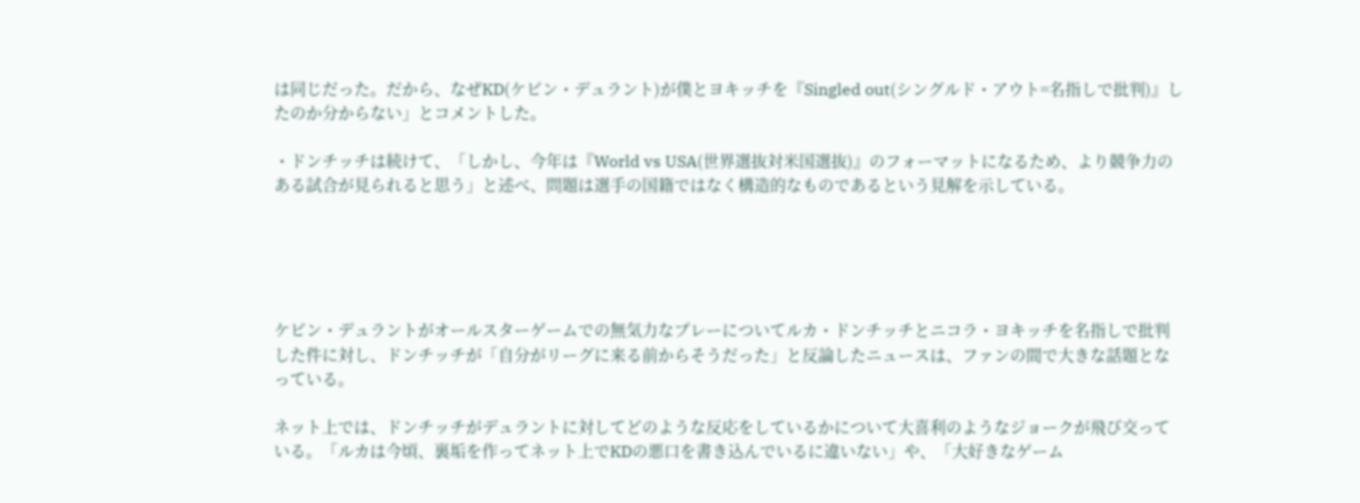は同じだった。だから、なぜKD(ケビン・デュラント)が僕とヨキッチを『Singled out(シングルド・アウト=名指しで批判)』したのか分からない」とコメントした。

・ドンチッチは続けて、「しかし、今年は『World vs USA(世界選抜対米国選抜)』のフォーマットになるため、より競争力のある試合が見られると思う」と述べ、問題は選手の国籍ではなく構造的なものであるという見解を示している。





ケビン・デュラントがオールスターゲームでの無気力なプレーについてルカ・ドンチッチとニコラ・ヨキッチを名指しで批判した件に対し、ドンチッチが「自分がリーグに来る前からそうだった」と反論したニュースは、ファンの間で大きな話題となっている。

ネット上では、ドンチッチがデュラントに対してどのような反応をしているかについて大喜利のようなジョークが飛び交っている。「ルカは今頃、裏垢を作ってネット上でKDの悪口を書き込んでいるに違いない」や、「大好きなゲーム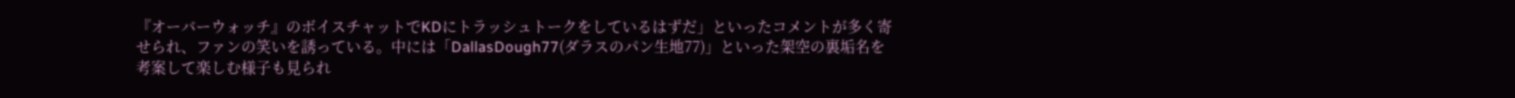『オーバーウォッチ』のボイスチャットでKDにトラッシュトークをしているはずだ」といったコメントが多く寄せられ、ファンの笑いを誘っている。中には「DallasDough77(ダラスのパン生地77)」といった架空の裏垢名を考案して楽しむ様子も見られ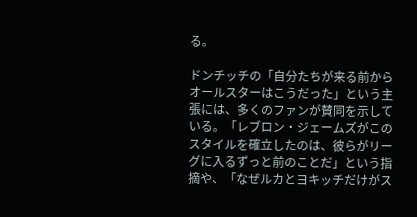る。

ドンチッチの「自分たちが来る前からオールスターはこうだった」という主張には、多くのファンが賛同を示している。「レブロン・ジェームズがこのスタイルを確立したのは、彼らがリーグに入るずっと前のことだ」という指摘や、「なぜルカとヨキッチだけがス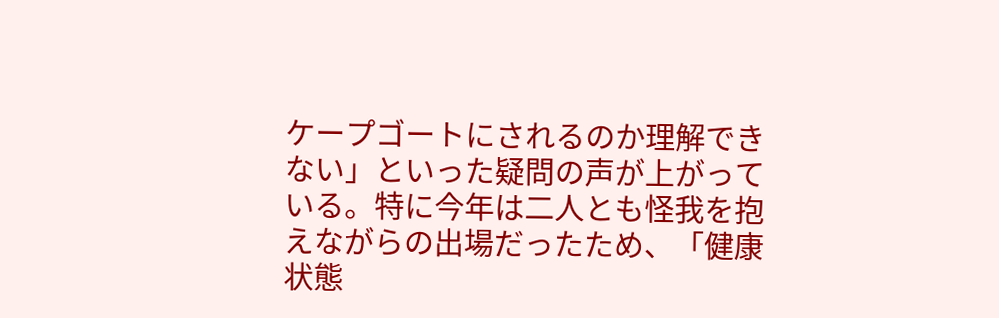ケープゴートにされるのか理解できない」といった疑問の声が上がっている。特に今年は二人とも怪我を抱えながらの出場だったため、「健康状態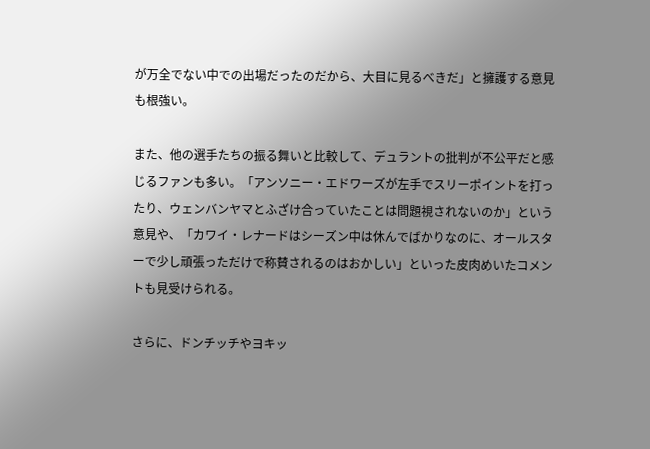が万全でない中での出場だったのだから、大目に見るべきだ」と擁護する意見も根強い。

また、他の選手たちの振る舞いと比較して、デュラントの批判が不公平だと感じるファンも多い。「アンソニー・エドワーズが左手でスリーポイントを打ったり、ウェンバンヤマとふざけ合っていたことは問題視されないのか」という意見や、「カワイ・レナードはシーズン中は休んでばかりなのに、オールスターで少し頑張っただけで称賛されるのはおかしい」といった皮肉めいたコメントも見受けられる。

さらに、ドンチッチやヨキッ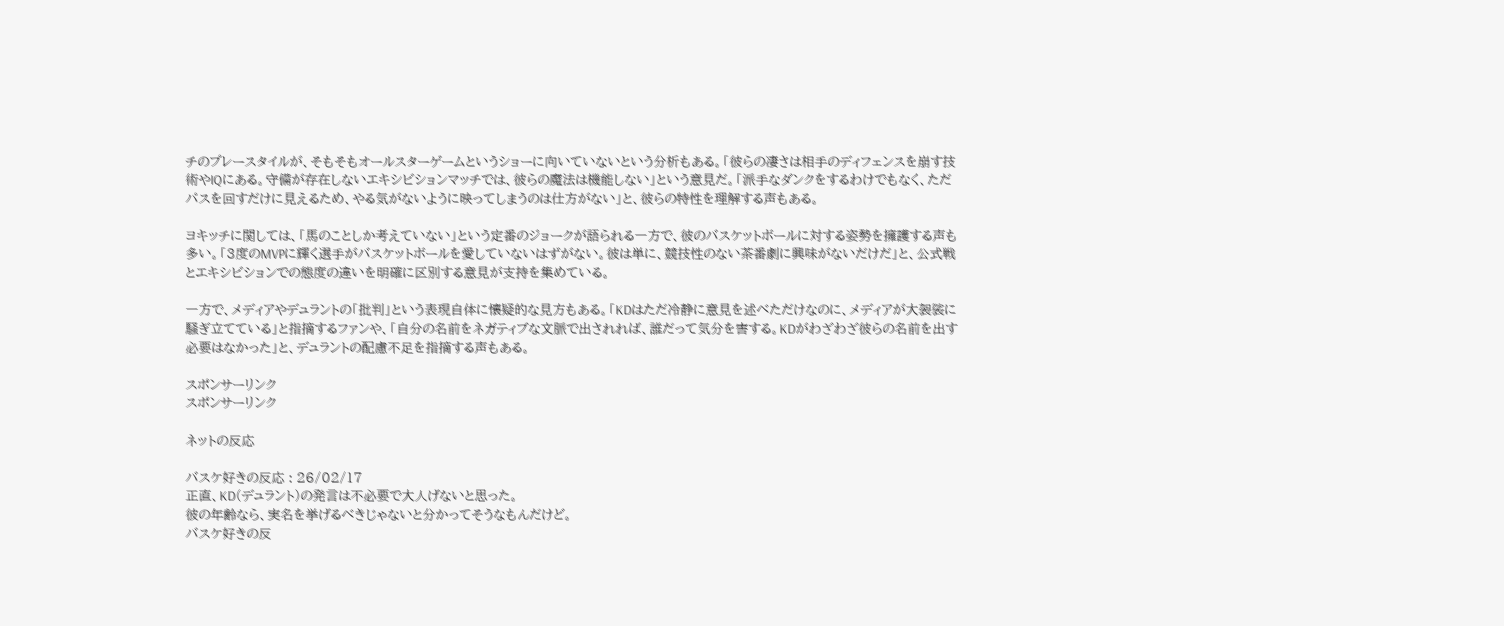チのプレースタイルが、そもそもオールスターゲームというショーに向いていないという分析もある。「彼らの凄さは相手のディフェンスを崩す技術やIQにある。守備が存在しないエキシビションマッチでは、彼らの魔法は機能しない」という意見だ。「派手なダンクをするわけでもなく、ただパスを回すだけに見えるため、やる気がないように映ってしまうのは仕方がない」と、彼らの特性を理解する声もある。

ヨキッチに関しては、「馬のことしか考えていない」という定番のジョークが語られる一方で、彼のバスケットボールに対する姿勢を擁護する声も多い。「3度のMVPに輝く選手がバスケットボールを愛していないはずがない。彼は単に、競技性のない茶番劇に興味がないだけだ」と、公式戦とエキシビションでの態度の違いを明確に区別する意見が支持を集めている。

一方で、メディアやデュラントの「批判」という表現自体に懐疑的な見方もある。「KDはただ冷静に意見を述べただけなのに、メディアが大袈裟に騒ぎ立てている」と指摘するファンや、「自分の名前をネガティブな文脈で出されれば、誰だって気分を害する。KDがわざわざ彼らの名前を出す必要はなかった」と、デュラントの配慮不足を指摘する声もある。

スポンサーリンク
スポンサーリンク

ネットの反応

バスケ好きの反応 : 26/02/17
正直、KD(デュラント)の発言は不必要で大人げないと思った。
彼の年齢なら、実名を挙げるべきじゃないと分かってそうなもんだけど。
バスケ好きの反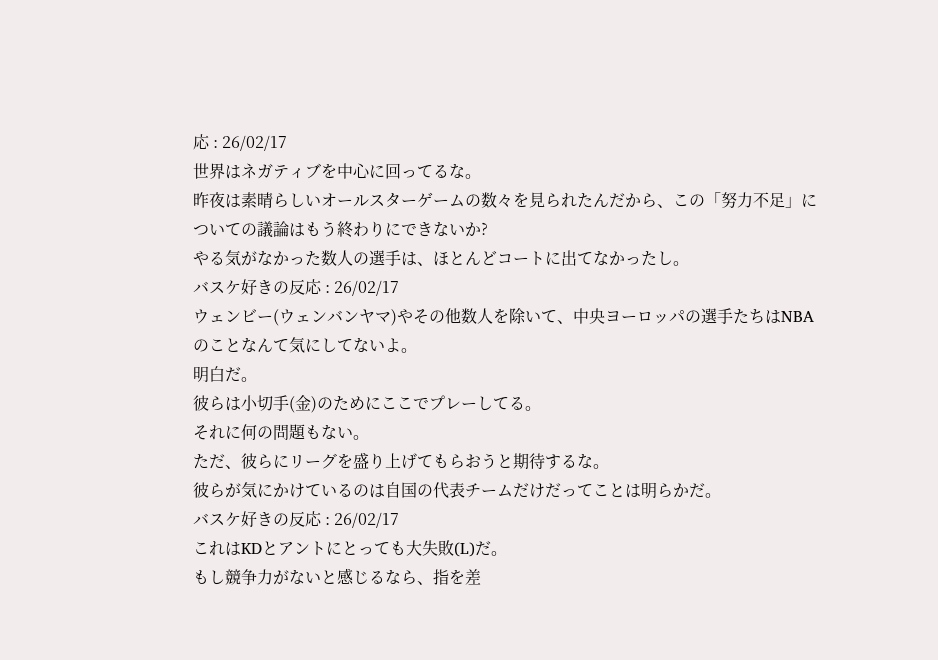応 : 26/02/17
世界はネガティブを中心に回ってるな。
昨夜は素晴らしいオールスターゲームの数々を見られたんだから、この「努力不足」についての議論はもう終わりにできないか?
やる気がなかった数人の選手は、ほとんどコートに出てなかったし。
バスケ好きの反応 : 26/02/17
ウェンビー(ウェンバンヤマ)やその他数人を除いて、中央ヨーロッパの選手たちはNBAのことなんて気にしてないよ。
明白だ。
彼らは小切手(金)のためにここでプレーしてる。
それに何の問題もない。
ただ、彼らにリーグを盛り上げてもらおうと期待するな。
彼らが気にかけているのは自国の代表チームだけだってことは明らかだ。
バスケ好きの反応 : 26/02/17
これはKDとアントにとっても大失敗(L)だ。
もし競争力がないと感じるなら、指を差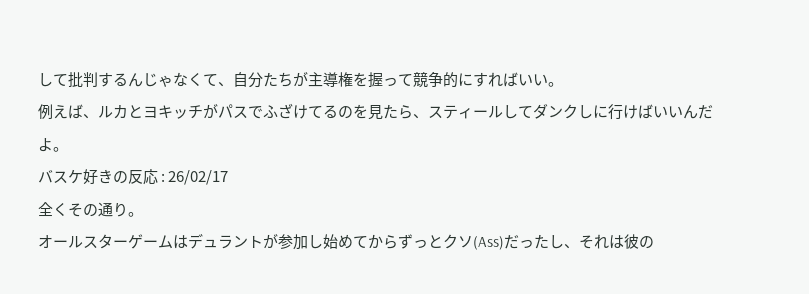して批判するんじゃなくて、自分たちが主導権を握って競争的にすればいい。
例えば、ルカとヨキッチがパスでふざけてるのを見たら、スティールしてダンクしに行けばいいんだよ。
バスケ好きの反応 : 26/02/17
全くその通り。
オールスターゲームはデュラントが参加し始めてからずっとクソ(Ass)だったし、それは彼の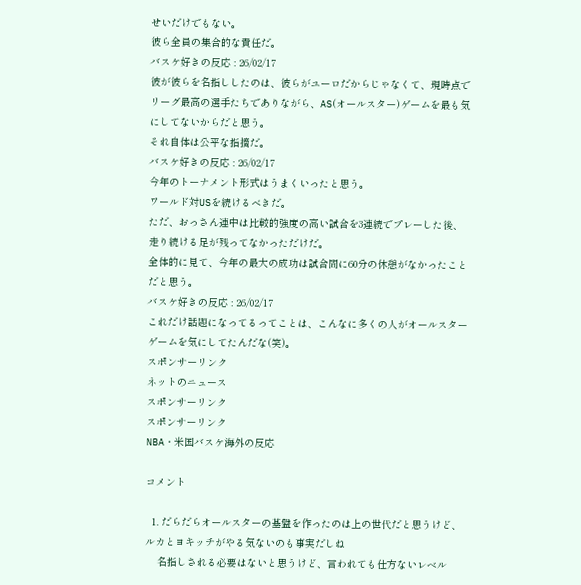せいだけでもない。
彼ら全員の集合的な責任だ。
バスケ好きの反応 : 26/02/17
彼が彼らを名指ししたのは、彼らがユーロだからじゃなくて、現時点でリーグ最高の選手たちでありながら、AS(オールスター)ゲームを最も気にしてないからだと思う。
それ自体は公平な指摘だ。
バスケ好きの反応 : 26/02/17
今年のトーナメント形式はうまくいったと思う。
ワールド対USを続けるべきだ。
ただ、おっさん連中は比較的強度の高い試合を3連続でプレーした後、走り続ける足が残ってなかっただけだ。
全体的に見て、今年の最大の成功は試合間に60分の休憩がなかったことだと思う。
バスケ好きの反応 : 26/02/17
これだけ話題になってるってことは、こんなに多くの人がオールスターゲームを気にしてたんだな(笑)。
スポンサーリンク
ネットのニュース
スポンサーリンク
スポンサーリンク
NBA・米国バスケ海外の反応

コメント

  1. だらだらオールスターの基盤を作ったのは上の世代だと思うけど、ルカとヨキッチがやる気ないのも事実だしね
    名指しされる必要はないと思うけど、言われても仕方ないレベル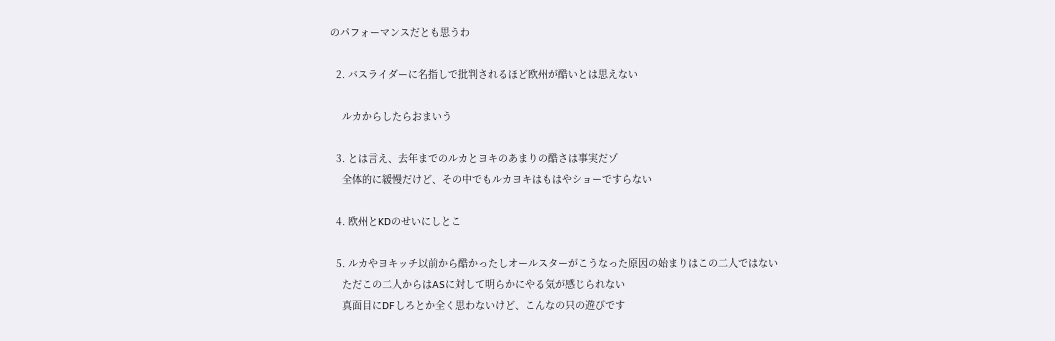のパフォーマンスだとも思うわ

  2. バスライダーに名指しで批判されるほど欧州が酷いとは思えない

    ルカからしたらおまいう

  3. とは言え、去年までのルカとヨキのあまりの酷さは事実だゾ
    全体的に緩慢だけど、その中でもルカヨキはもはやショーですらない

  4. 欧州とKDのせいにしとこ

  5. ルカやヨキッチ以前から酷かったしオールスターがこうなった原因の始まりはこの二人ではない
    ただこの二人からはASに対して明らかにやる気が感じられない
    真面目にDFしろとか全く思わないけど、こんなの只の遊びです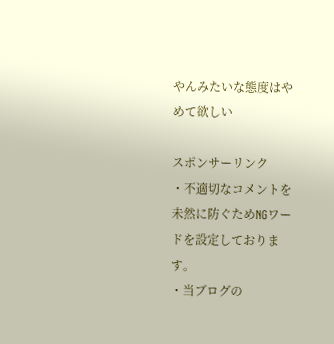やんみたいな態度はやめて欲しい

スポンサーリンク
・不適切なコメントを未然に防ぐためNGワードを設定しております。
・当ブログの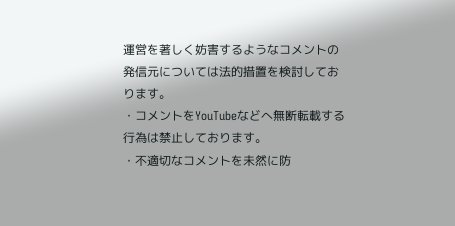運営を著しく妨害するようなコメントの発信元については法的措置を検討しております。
・コメントをYouTubeなどへ無断転載する行為は禁止しております。
・不適切なコメントを未然に防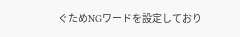ぐためNGワードを設定しており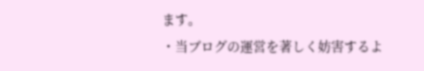ます。
・当ブログの運営を著しく妨害するよ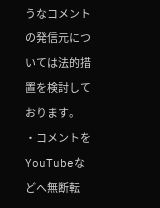うなコメントの発信元については法的措置を検討しております。
・コメントをYouTubeなどへ無断転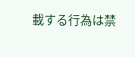載する行為は禁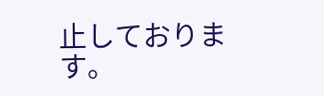止しております。